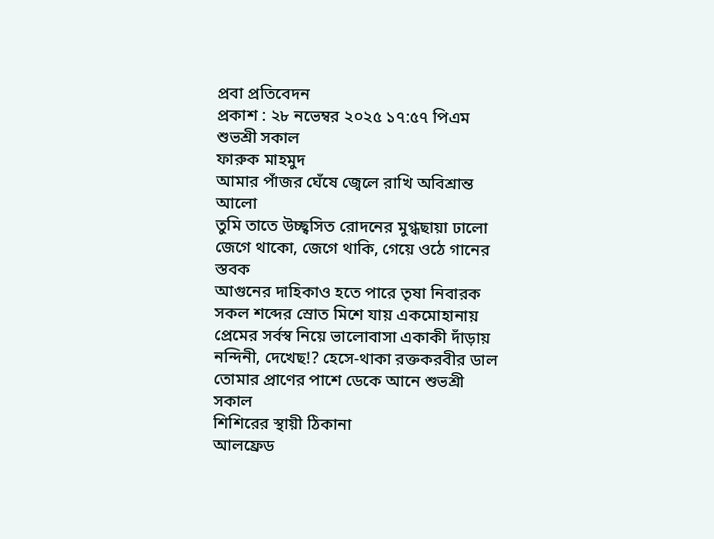প্রবা প্রতিবেদন
প্রকাশ : ২৮ নভেম্বর ২০২৫ ১৭:৫৭ পিএম
শুভশ্রী সকাল
ফারুক মাহমুদ
আমার পাঁজর ঘেঁষে জ্বেলে রাখি অবিশ্রান্ত আলো
তুমি তাতে উচ্ছ্বসিত রোদনের মুগ্ধছায়া ঢালো
জেগে থাকো, জেগে থাকি, গেয়ে ওঠে গানের স্তবক
আগুনের দাহিকাও হতে পারে তৃষা নিবারক
সকল শব্দের স্রোত মিশে যায় একমোহানায়
প্রেমের সর্বস্ব নিয়ে ভালোবাসা একাকী দাঁড়ায়
নন্দিনী, দেখেছ!? হেসে-থাকা রক্তকরবীর ডাল
তোমার প্রাণের পাশে ডেকে আনে শুভশ্রী সকাল
শিশিরের স্থায়ী ঠিকানা
আলফ্রেড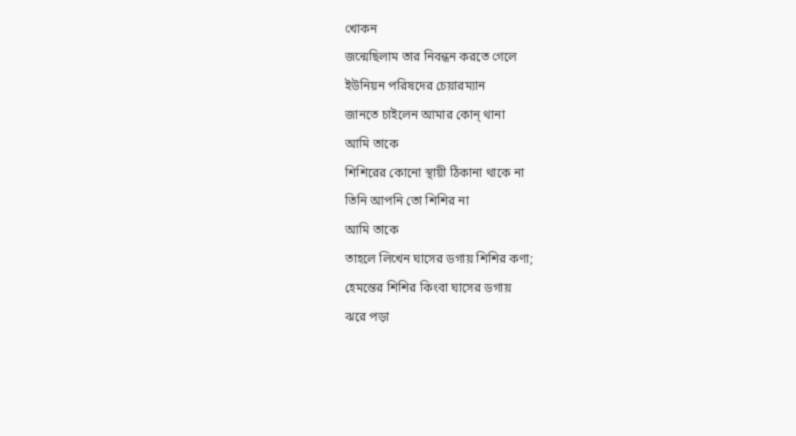খোকন
জন্মেছিলাম তার নিবন্ধন করতে গেলে
ইউনিয়ন পরিষদের চেয়ারম্যান
জানতে চাইলেন আমার কোন্ থানা
আমি তাকে
শিশিরের কোনো স্থায়ী ঠিকানা থাকে না
তিনি আপনি তো শিশির না
আমি তাকে
তাহলে লিখেন ঘাসের ডগায় শিশির কণা;
হেমন্তের শিশির কিংবা ঘাসের ডগায়
ঝরে পড়া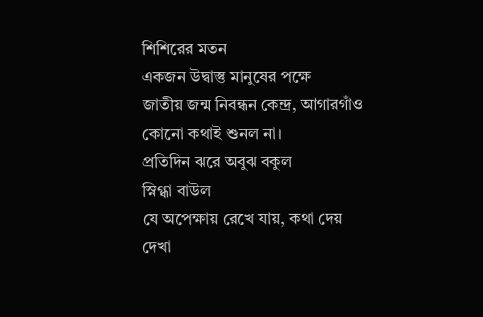শিশিরের মতন
একজন উদ্বাস্তু মানুষের পক্ষে
জাতীয় জন্ম নিবন্ধন কেন্দ্র, আগারগাঁও
কোনো কথাই শুনল না।
প্রতিদিন ঝরে অবুঝ বকুল
স্নিগ্ধা বাউল
যে অপেক্ষায় রেখে যায়, কথা দেয়
দেখা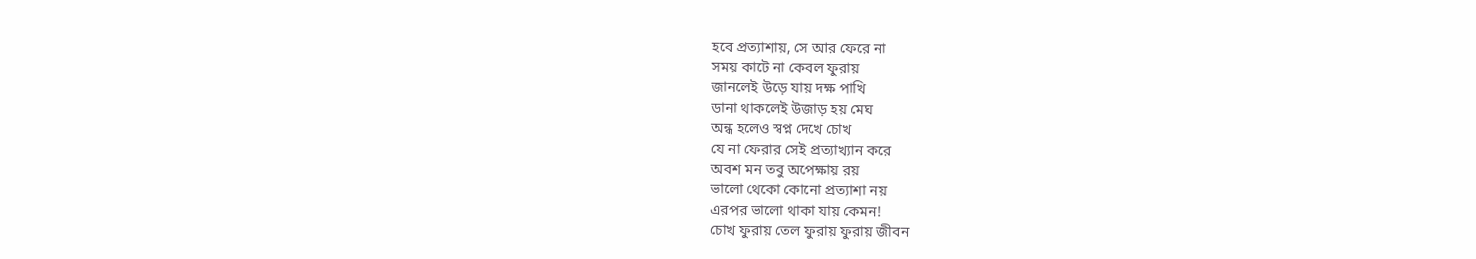হবে প্রত্যাশায়, সে আর ফেরে না
সময় কাটে না কেবল ফুরায়
জানলেই উড়ে যায় দক্ষ পাখি
ডানা থাকলেই উজাড় হয় মেঘ
অন্ধ হলেও স্বপ্ন দেখে চোখ
যে না ফেরার সেই প্রত্যাখ্যান করে
অবশ মন তবু অপেক্ষায় রয়
ভালো থেকো কোনো প্রত্যাশা নয়
এরপর ভালো থাকা যায় কেমন!
চোখ ফুরায় তেল ফুরায় ফুরায় জীবন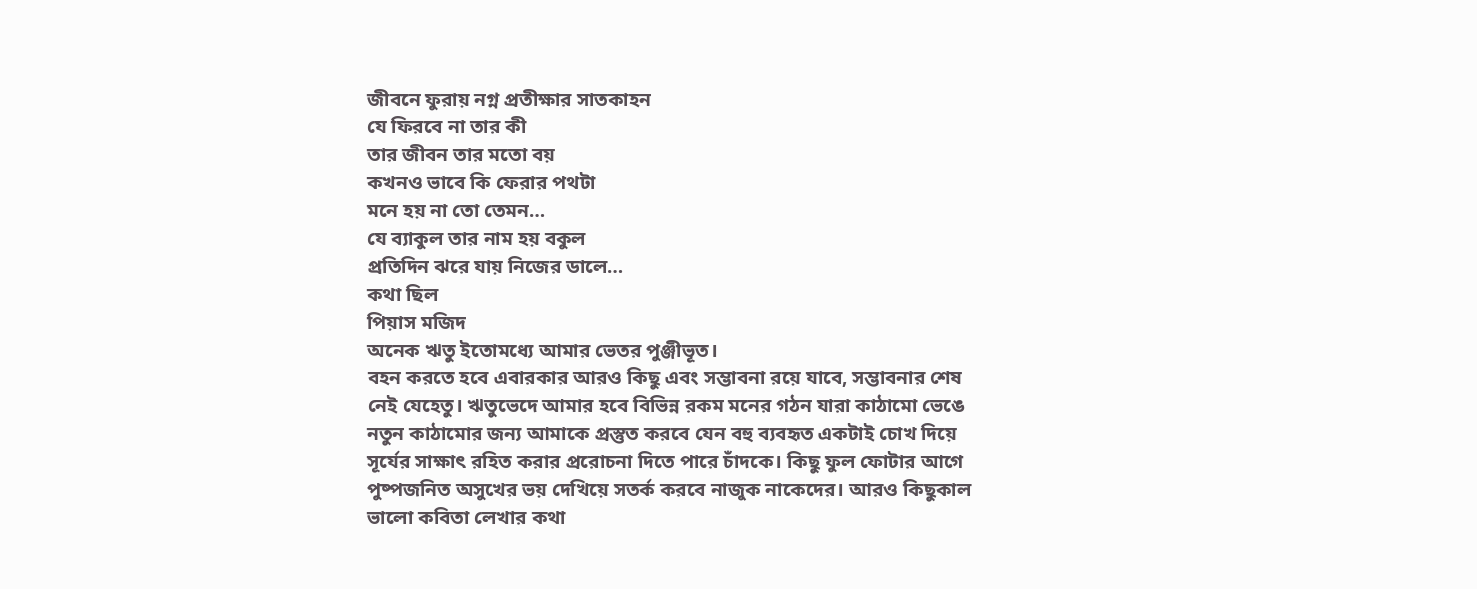জীবনে ফুরায় নগ্ন প্রতীক্ষার সাতকাহন
যে ফিরবে না তার কী
তার জীবন তার মতো বয়
কখনও ভাবে কি ফেরার পথটা
মনে হয় না তো তেমন…
যে ব্যাকুল তার নাম হয় বকুল
প্রতিদিন ঝরে যায় নিজের ডালে…
কথা ছিল
পিয়াস মজিদ
অনেক ঋতু ইতোমধ্যে আমার ভেতর পুঞ্জীভূত।
বহন করতে হবে এবারকার আরও কিছু এবং সম্ভাবনা রয়ে যাবে, সম্ভাবনার শেষ নেই যেহেতু। ঋতুভেদে আমার হবে বিভিন্ন রকম মনের গঠন যারা কাঠামো ভেঙে নতুন কাঠামোর জন্য আমাকে প্রস্তুত করবে যেন বহু ব্যবহৃত একটাই চোখ দিয়ে সূর্যের সাক্ষাৎ রহিত করার প্ররোচনা দিতে পারে চাঁদকে। কিছু ফুল ফোটার আগে পুষ্পজনিত অসুখের ভয় দেখিয়ে সতর্ক করবে নাজুক নাকেদের। আরও কিছুকাল ভালো কবিতা লেখার কথা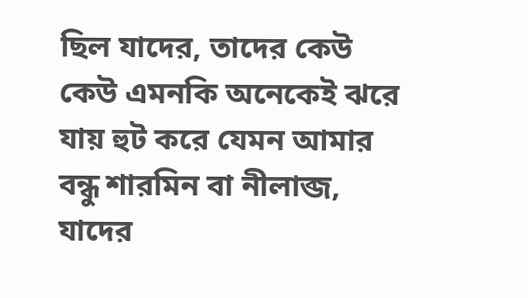ছিল যাদের, তাদের কেউ কেউ এমনকি অনেকেই ঝরে যায় হুট করে যেমন আমার বন্ধু শারমিন বা নীলাব্জ, যাদের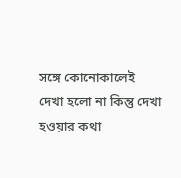সঙ্গে কোনোকালেই দেখা হলো না কিন্তু দেখা হওয়ার কথা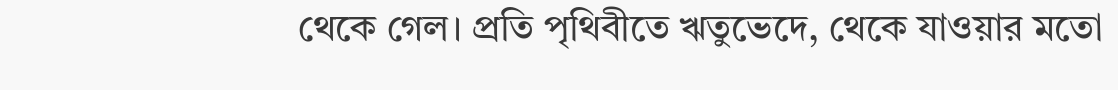থেকে গেল। প্রতি পৃথিবীতে ঋতুভেদে, থেকে যাওয়ার মতো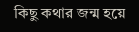কিছু কথার জন্ম হয়ে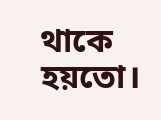থাকে হয়তো।